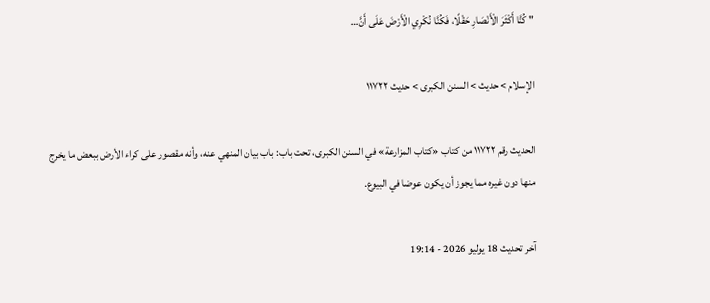" كُنَّا أَكْثَرَ الْأَنْصَارِ حَقْلًا، فَكُنَّا نُكْرِي الْأَرْضَ عَلَى أَنَّ…

الإسلام > حديث > السنن الكبرى > حديث ١١٧٢٢

الحديث رقم ١١٧٢٢ من كتاب «كتاب المزارعة» في السنن الكبرى، تحت باب: باب بيان المنهي عنه، وأنه مقصور على كراء الأرض ببعض ما يخرج منها دون غيره مما يجوز أن يكون عوضا في البيوع.

آخر تحديث 18 يوليو 2026 - 19:14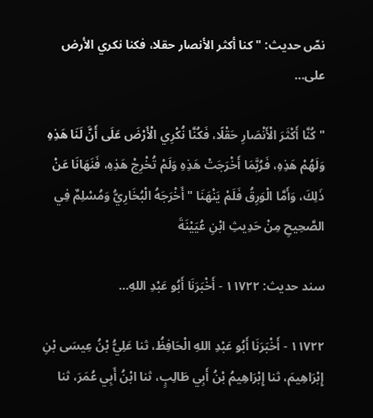نصّ حديث: " كنا أكثر الأنصار حقلا، فكنا نكري الأرض على…

" كُنَّا أَكْثَرَ الْأَنْصَارِ حَقْلًا، فَكُنَّا نُكْرِي الْأَرْضَ عَلَى أَنَّ لَنَا هَذِهِ وَلَهُمْ هَذِهِ، فَرُبَّمَا أَخْرَجَتْ هَذِهِ وَلَمْ تُخْرِجْ هَذِهِ، فَنَهَانَا عَنْ ذَلِكَ، وَأَمَّا الْوَرِقُ فَلَمْ يَنْهَنَا " أَخْرَجَهُ الْبُخَارِيُّ وَمُسْلِمٌ فِي الصَّحِيحِ مِنْ حَدِيثِ ابْنِ عُيَيْنَةَ

سند حديث: ١١٧٢٢ - أَخْبَرَنَا أَبُو عَبْدِ اللهِ…

١١٧٢٢ - أَخْبَرَنَا أَبُو عَبْدِ اللهِ الْحَافِظُ، ثنا عَلِيُّ بْنُ عِيسَى بْنِ إِبْرَاهِيمَ، ثنا إِبْرَاهِيمُ بْنُ أَبِي طَالِبٍ، ثنا ابْنُ أَبِي عُمَرَ، ثنا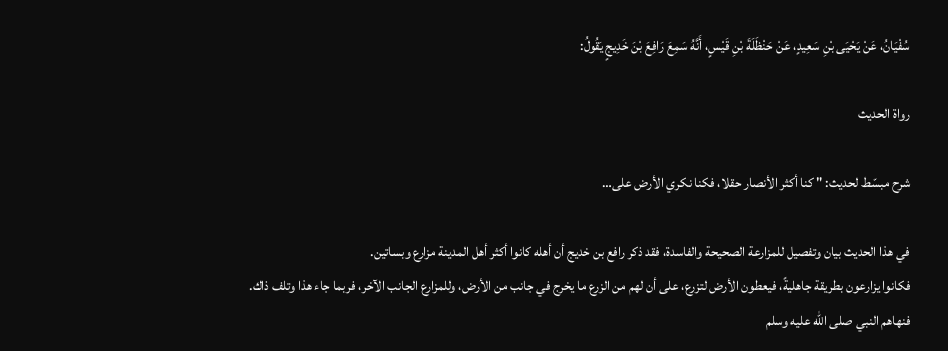سُفْيَانُ، عَنْ يَحْيَى بْنِ سَعِيدٍ، عَنْ حَنْظَلَةَ بْنِ قَيْسٍ، أَنَّهُ سَمِعَ رَافِعَ بْنَ خَدِيجٍ يَقُولُ:

رواة الحديث

شرح مبسّط لحديث: " كنا أكثر الأنصار حقلا، فكنا نكري الأرض على…

في هذا الحديث بيان وتفصيل للمزارعة الصحيحة والفاسدة، فقد ذكر رافع بن خديج أن أهله كانوا أكثر أهل المدينة مزارع وبساتين.
فكانوا يزارعون بطريقة جاهليةً، فيعطون الأرض لتزرع، على أن لهم من الزرع ما يخرج في جانب من الأرض، وللمزارع الجانب الآخر، فربما جاء هذا وتلف ذاك.
فنهاهم النبي صلى الله عليه وسلم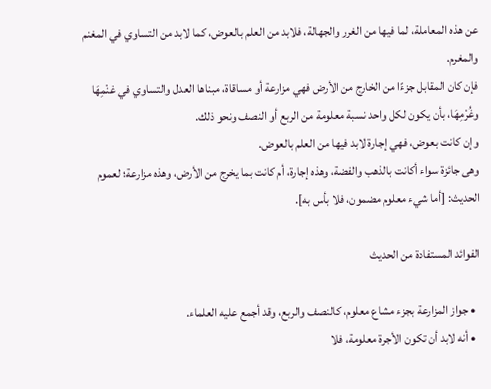عن هذه المعاملة، لما فيها من الغرر والجهالة، فلابد من العلم بالعوض، كما لابد من التساوي في المغنم والمغرم.
فإن كان المقابل جزءًا من الخارج من الأرض فهي مزارعة أو مساقاة، مبناها العدل والتساوي في غنْمِهَا وغُرْمِهَا، بأن يكون لكل واحد نسبة معلومة من الربع أو النصف ونحو ذلك.
وإن كانت بعوض، فهي إجارة لابد فيها من العلم بالعوض.
وهى جائزة سواء أكانت بالذهب والفضة، وهذه إجارة، أم كانت بما يخرج من الأرض، وهذه مزارعة؛ لعموم الحديث: [أما شيء معلوم مضمون، فلا بأس به].

الفوائد المستفادة من الحديث

  • جواز المزارعة بجزء مشاع معلوم، كالنصف والربع، وقد أجمع عليه العلماء.
  • أنه لابد أن تكون الأجرة معلومة، فلا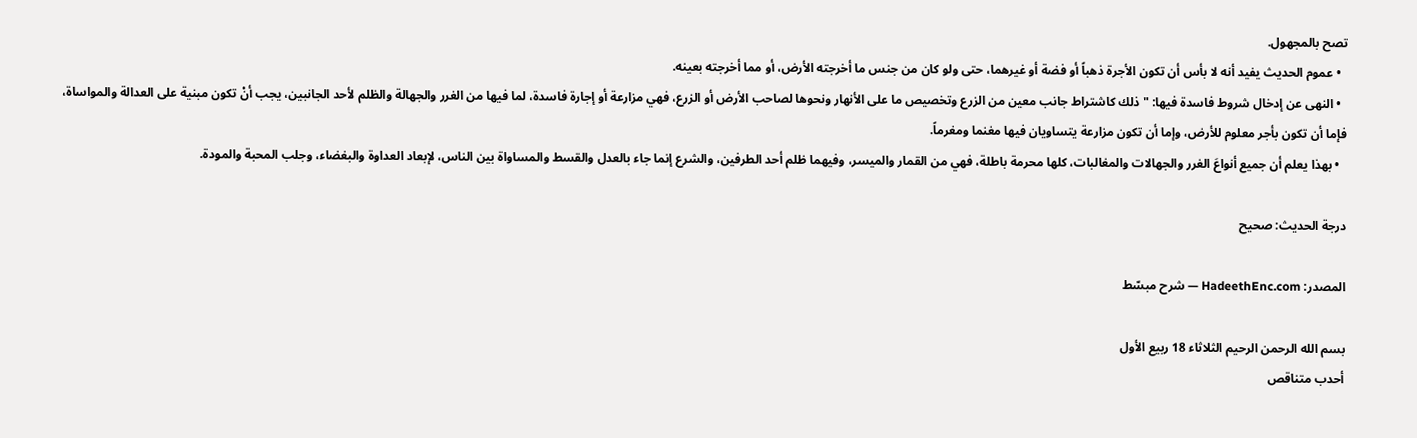تصح بالمجهول.
  • عموم الحديث يفيد أنه لا بأس أن تكون الأجرة ذهباً أو فضة أو غيرهما، حتى ولو كان من جنس ما أخرجته الأرض، أو مما أخرجته بعينه.
  • النهى عن إدخال شروط فاسدة فيها: "ذلك كاشتراط جانب معين من الزرع وتخصيص ما على الأنهار ونحوها لصاحب الأرض أو الزرع، فهي مزارعة أو إجارة فاسدة، لما فيها من الغرر والجهالة والظلم لأحد الجانبين، يجب أنْ تكون مبنية على العدالة والمواساة، فإما أن تكون بأجر معلوم للأرض، وإما أن تكون مزارعة يتساويان فيها مغنما ومغرماً.
  • بهذا يعلم أن جميع أنواعَ الغرر والجهالات والمغالبات، كلها محرمة باطلة، فهي من القمار والميسر، وفيهما ظلم أحد الطرفين، والشرع إنما جاء بالعدل والقسط والمساواة بين الناس، لإبعاد العداوة والبغضاء، وجلب المحبة والمودة.

درجة الحديث: صحيح

المصدر: HadeethEnc.com — شرح مبسّط

بسم الله الرحمن الرحيم الثلاثاء 18 ربيع الأول
أحدب متناقص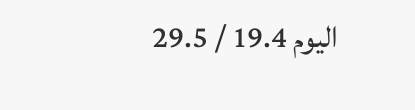اليوم 19.4 / 29.5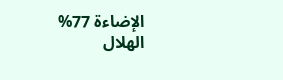الإضاءة 77%
الهلال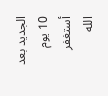الجديد بعد 10 يوم
أستغفر الله